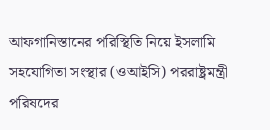আফগানিস্তানের পরিস্থিতি নিয়ে ইসলামি সহযোগিতা সংস্থার (ওআইসি) পররাষ্ট্রমন্ত্রী পরিষদের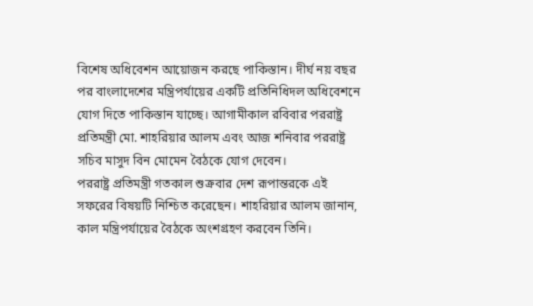বিশেষ অধিবেশন আয়োজন করছে পাকিস্তান। দীর্ঘ নয় বছর পর বাংলাদেশের মন্ত্রিপর্যায়ের একটি প্রতিনিধিদল অধিবেশনে যোগ দিতে পাকিস্তান যাচ্ছে। আগামীকাল রবিবার পররাষ্ট্র প্রতিমন্ত্রী মো. শাহরিয়ার আলম এবং আজ শনিবার পররাষ্ট্র সচিব মাসুদ বিন মোমেন বৈঠকে যোগ দেবেন।
পররাষ্ট্র প্রতিমন্ত্রী গতকাল শুক্রবার দেশ রূপান্তরকে এই সফরের বিষয়টি নিশ্চিত করেছেন। শাহরিয়ার আলম জানান, কাল মন্ত্রিপর্যায়ের বৈঠকে অংশগ্রহণ করবেন তিনি।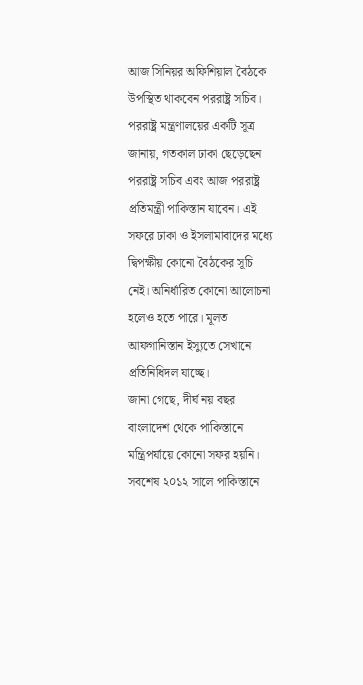আজ সিনিয়র অফিশিয়াল বৈঠকে উপস্থিত থাকবেন পররাষ্ট্র সচিব।
পররাষ্ট্র মন্ত্রণালয়ের একটি সূত্র জানায়, গতকাল ঢাকা ছেড়েছেন পররাষ্ট্র সচিব এবং আজ পররাষ্ট্র প্রতিমন্ত্রী পাকিস্তান যাবেন। এই সফরে ঢাকা ও ইসলামাবাদের মধ্যে দ্বিপক্ষীয় কোনো বৈঠকের সূচি নেই। অনির্ধারিত কোনো আলোচনা হলেও হতে পারে। মূলত আফগানিস্তান ইস্যুতে সেখানে প্রতিনিধিদল যাচ্ছে।
জানা গেছে, দীর্ঘ নয় বছর বাংলাদেশ থেকে পাকিস্তানে মন্ত্রিপর্যায়ে কোনো সফর হয়নি। সবশেষ ২০১২ সালে পাকিস্তানে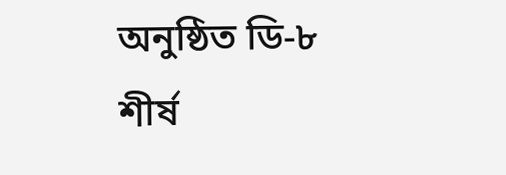অনুষ্ঠিত ডি-৮ শীর্ষ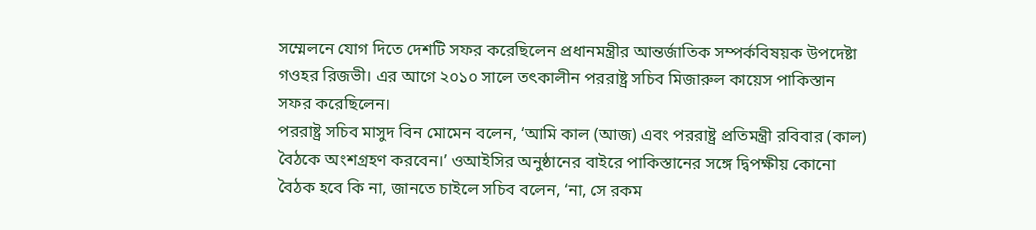সম্মেলনে যোগ দিতে দেশটি সফর করেছিলেন প্রধানমন্ত্রীর আন্তর্জাতিক সম্পর্কবিষয়ক উপদেষ্টা গওহর রিজভী। এর আগে ২০১০ সালে তৎকালীন পররাষ্ট্র সচিব মিজারুল কায়েস পাকিস্তান সফর করেছিলেন।
পররাষ্ট্র সচিব মাসুদ বিন মোমেন বলেন, ‘আমি কাল (আজ) এবং পররাষ্ট্র প্রতিমন্ত্রী রবিবার (কাল) বৈঠকে অংশগ্রহণ করবেন।’ ওআইসির অনুষ্ঠানের বাইরে পাকিস্তানের সঙ্গে দ্বিপক্ষীয় কোনো বৈঠক হবে কি না, জানতে চাইলে সচিব বলেন, ‘না, সে রকম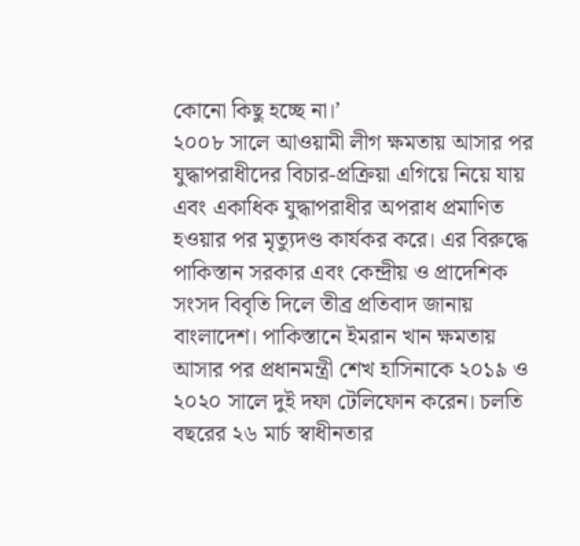কোনো কিছু হচ্ছে না।’
২০০৮ সালে আওয়ামী লীগ ক্ষমতায় আসার পর যুদ্ধাপরাধীদের বিচার-প্রক্রিয়া এগিয়ে নিয়ে যায় এবং একাধিক যুদ্ধাপরাধীর অপরাধ প্রমাণিত হওয়ার পর মৃত্যুদণ্ড কার্যকর করে। এর বিরুদ্ধে পাকিস্তান সরকার এবং কেন্দ্রীয় ও প্রাদেশিক সংসদ বিবৃতি দিলে তীব্র প্রতিবাদ জানায় বাংলাদেশ। পাকিস্তানে ইমরান খান ক্ষমতায় আসার পর প্রধানমন্ত্রী শেখ হাসিনাকে ২০১৯ ও ২০২০ সালে দুই দফা টেলিফোন করেন। চলতি বছরের ২৬ মার্চ স্বাধীনতার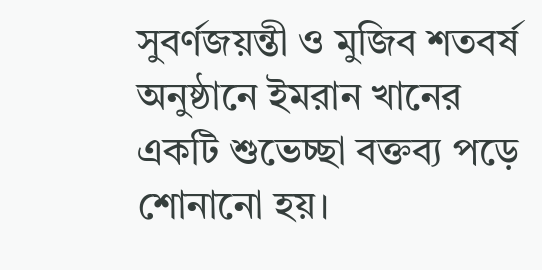সুবর্ণজয়ন্তী ও মুজিব শতবর্ষ অনুষ্ঠানে ইমরান খানের একটি শুভেচ্ছা বক্তব্য পড়ে শোনানো হয়।